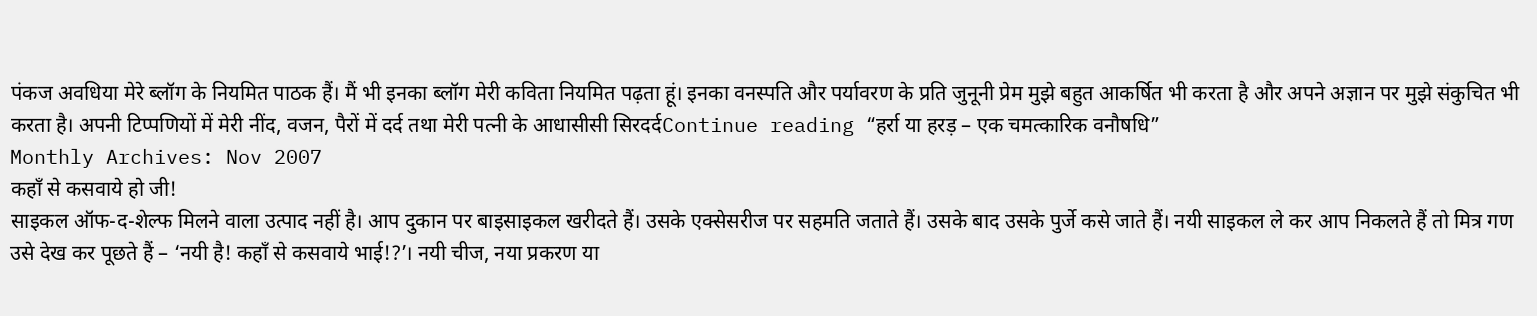पंकज अवधिया मेरे ब्लॉग के नियमित पाठक हैं। मैं भी इनका ब्लॉग मेरी कविता नियमित पढ़ता हूं। इनका वनस्पति और पर्यावरण के प्रति जुनूनी प्रेम मुझे बहुत आकर्षित भी करता है और अपने अज्ञान पर मुझे संकुचित भी करता है। अपनी टिप्पणियों में मेरी नींद, वजन, पैरों में दर्द तथा मेरी पत्नी के आधासीसी सिरदर्दContinue reading “हर्रा या हरड़ – एक चमत्कारिक वनौषधि”
Monthly Archives: Nov 2007
कहाँ से कसवाये हो जी!
साइकल ऑफ-द-शेल्फ मिलने वाला उत्पाद नहीं है। आप दुकान पर बाइसाइकल खरीदते हैं। उसके एक्सेसरीज पर सहमति जताते हैं। उसके बाद उसके पुर्जे कसे जाते हैं। नयी साइकल ले कर आप निकलते हैं तो मित्र गण उसे देख कर पूछते हैं – ‘नयी है! कहाँ से कसवाये भाई!?’। नयी चीज, नया प्रकरण या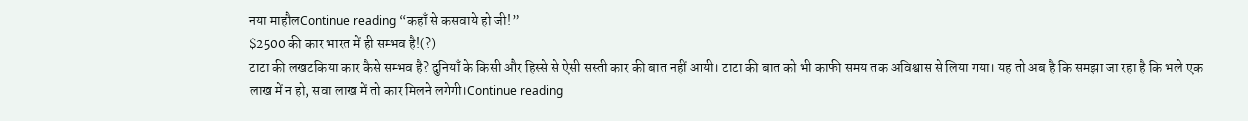नया माहौलContinue reading “कहाँ से कसवाये हो जी!”
$2500 की कार भारत में ही सम्भव है!(?)
टाटा की लखटकिया कार कैसे सम्भव है? दुनियाँ के किसी और हिस्से से ऐसी सस्ती कार की बात नहीं आयी। टाटा की बात को भी काफी समय तक अविश्वास से लिया गया। यह तो अब है कि समझा जा रहा है कि भले एक लाख में न हो, सवा लाख में तो कार मिलने लगेगी।Continue reading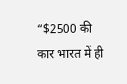“$2500 की कार भारत में ही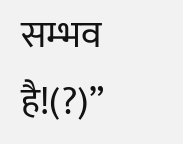सम्भव है!(?)”